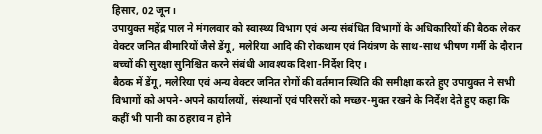हिसार, 02 जून।
उपायुक्त महेंद्र पाल ने मंगलवार को स्वास्थ्य विभाग एवं अन्य संबंधित विभागों के अधिकारियों की बैठक लेकर वेक्टर जनित बीमारियों जैसे डेंगू, मलेरिया आदि की रोकथाम एवं नियंत्रण के साथ-साथ भीषण गर्मी के दौरान बच्चों की सुरक्षा सुनिश्चित करने संबंधी आवश्यक दिशा-निर्देश दिए।
बैठक में डेंगू, मलेरिया एवं अन्य वेक्टर जनित रोगों की वर्तमान स्थिति की समीक्षा करते हुए उपायुक्त ने सभी विभागों को अपने-अपने कार्यालयों, संस्थानों एवं परिसरों को मच्छर-मुक्त रखने के निर्देश देते हुए कहा कि कहीं भी पानी का ठहराव न होने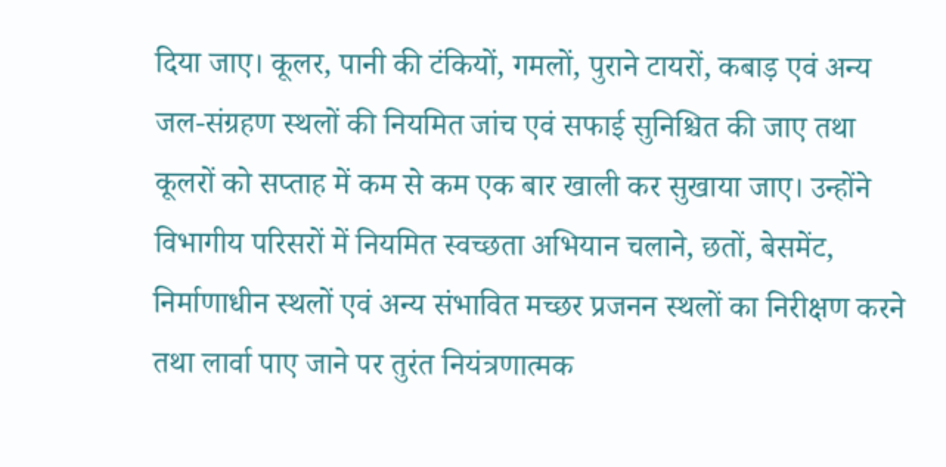दिया जाए। कूलर, पानी की टंकियों, गमलों, पुराने टायरों, कबाड़ एवं अन्य जल-संग्रहण स्थलों की नियमित जांच एवं सफाई सुनिश्चित की जाए तथा कूलरों को सप्ताह में कम से कम एक बार खाली कर सुखाया जाए। उन्होंने विभागीय परिसरों में नियमित स्वच्छता अभियान चलाने, छतों, बेसमेंट, निर्माणाधीन स्थलों एवं अन्य संभावित मच्छर प्रजनन स्थलों का निरीक्षण करने तथा लार्वा पाए जाने पर तुरंत नियंत्रणात्मक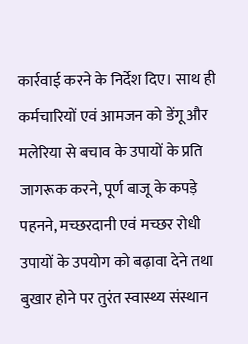कार्रवाई करने के निर्देश दिए। साथ ही कर्मचारियों एवं आमजन को डेंगू और मलेरिया से बचाव के उपायों के प्रति जागरूक करने, पूर्ण बाजू के कपड़े पहनने, मच्छरदानी एवं मच्छर रोधी उपायों के उपयोग को बढ़ावा देने तथा बुखार होने पर तुरंत स्वास्थ्य संस्थान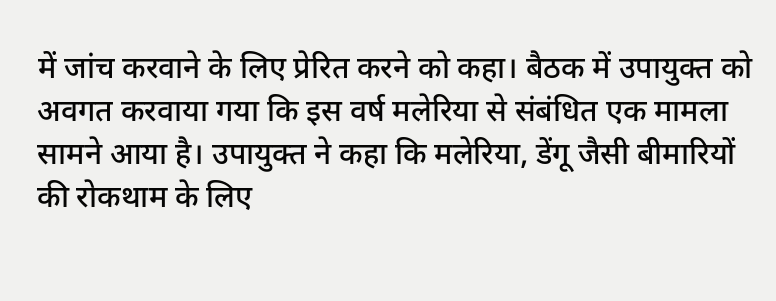में जांच करवाने के लिए प्रेरित करने को कहा। बैठक में उपायुक्त को अवगत करवाया गया कि इस वर्ष मलेरिया से संबंधित एक मामला सामने आया है। उपायुक्त ने कहा कि मलेरिया, डेंगू जैसी बीमारियों की रोकथाम के लिए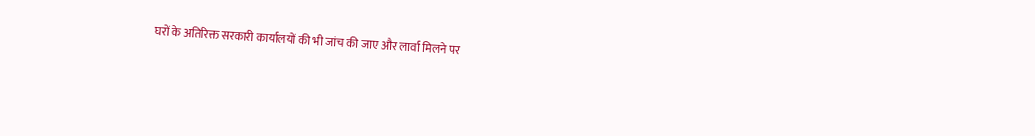घरों के अतिरिक्त सरकारी कार्यालयों की भी जांच की जाए और लार्वा मिलने पर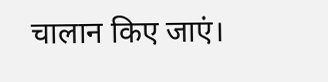चालान किए जाएं।